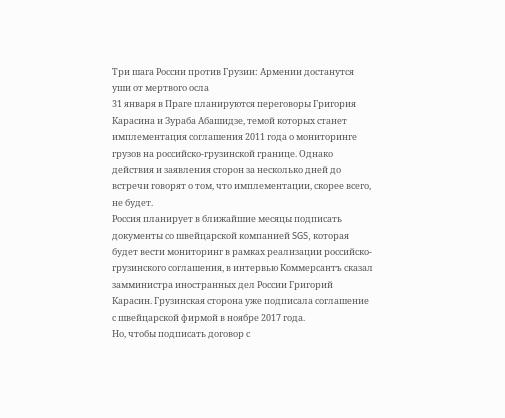Три шага России против Грузии: Армении достанутся уши от мертвого осла
31 января в Праге планируются переговоры Григория Карасина и Зураба Абашидзе, темой которых станет имплементация соглашения 2011 года о мониторинге грузов на российско-грузинской границе. Однако действия и заявления сторон за несколько дней до встречи говорят о том, что имплементации, скорее всего, не будет.
Россия планирует в ближайшие месяцы подписать документы со швейцарской компанией SGS, которая будет вести мониторинг в рамках реализации российско-грузинского соглашения, в интервью Коммерсантъ сказал замминистра иностранных дел России Григорий Карасин. Грузинская сторона уже подписала соглашение с швейцарской фирмой в ноябре 2017 года.
Но, чтобы подписать договор с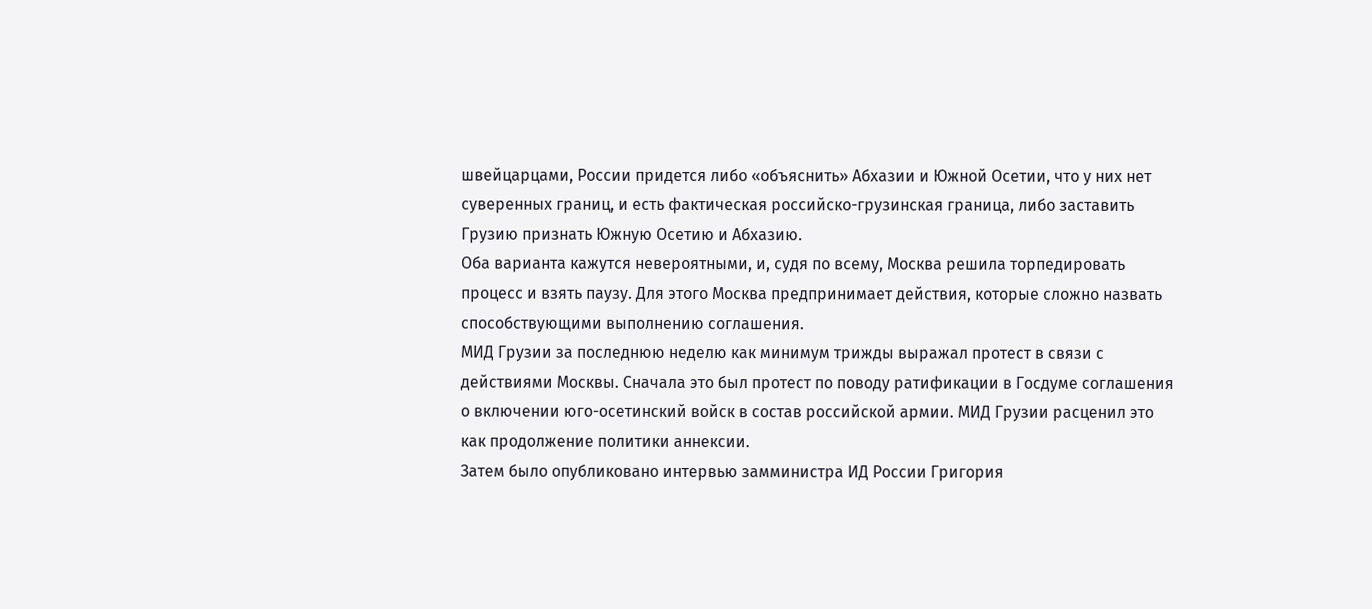швейцарцами, России придется либо «объяснить» Абхазии и Южной Осетии, что у них нет суверенных границ, и есть фактическая российско-грузинская граница, либо заставить Грузию признать Южную Осетию и Абхазию.
Оба варианта кажутся невероятными, и, судя по всему, Москва решила торпедировать процесс и взять паузу. Для этого Москва предпринимает действия, которые сложно назвать способствующими выполнению соглашения.
МИД Грузии за последнюю неделю как минимум трижды выражал протест в связи с действиями Москвы. Сначала это был протест по поводу ратификации в Госдуме соглашения о включении юго-осетинский войск в состав российской армии. МИД Грузии расценил это как продолжение политики аннексии.
Затем было опубликовано интервью замминистра ИД России Григория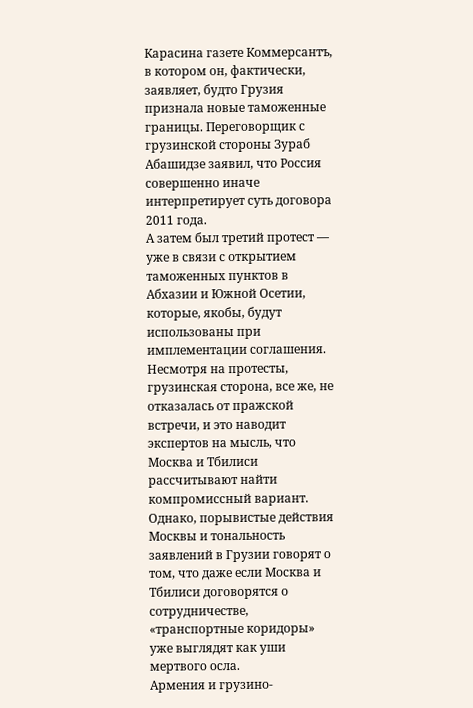Карасина газете Коммерсантъ, в котором он, фактически, заявляет, будто Грузия признала новые таможенные границы. Переговорщик с грузинской стороны Зураб Абашидзе заявил, что Россия совершенно иначе интерпретирует суть договора 2011 года.
А затем был третий протест — уже в связи с открытием таможенных пунктов в Абхазии и Южной Осетии, которые, якобы, будут использованы при имплементации соглашения.
Несмотря на протесты, грузинская сторона, все же, не отказалась от пражской встречи, и это наводит экспертов на мысль, что Москва и Тбилиси рассчитывают найти компромиссный вариант. Однако, порывистые действия Москвы и тональность заявлений в Грузии говорят о том, что даже если Москва и Тбилиси договорятся о сотрудничестве, «транспортные коридоры» уже выглядят как уши мертвого осла.
Армения и грузино-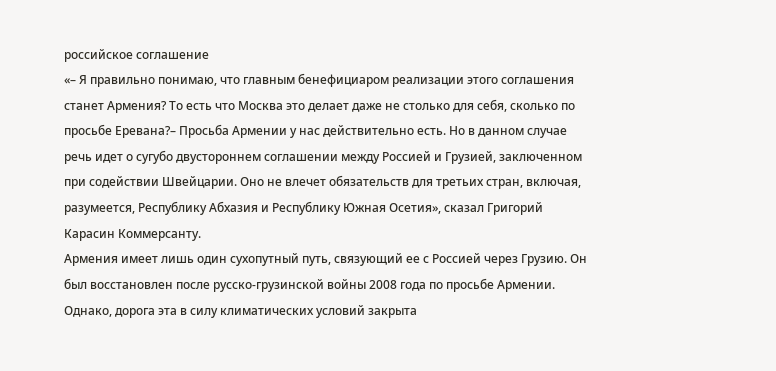российское соглашение
«– Я правильно понимаю, что главным бенефициаром реализации этого соглашения станет Армения? То есть что Москва это делает даже не столько для себя, сколько по просьбе Еревана?– Просьба Армении у нас действительно есть. Но в данном случае речь идет о сугубо двустороннем соглашении между Россией и Грузией, заключенном при содействии Швейцарии. Оно не влечет обязательств для третьих стран, включая, разумеется, Республику Абхазия и Республику Южная Осетия», сказал Григорий Карасин Коммерсанту.
Армения имеет лишь один сухопутный путь, связующий ее с Россией через Грузию. Он был восстановлен после русско-грузинской войны 2008 года по просьбе Армении. Однако, дорога эта в силу климатических условий закрыта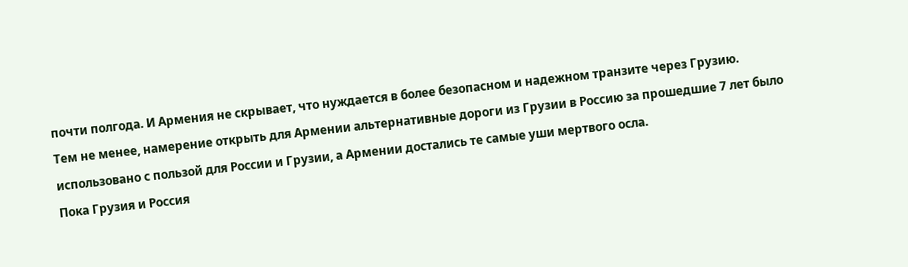почти полгода. И Армения не скрывает, что нуждается в более безопасном и надежном транзите через Грузию.
Тем не менее, намерение открыть для Армении альтернативные дороги из Грузии в Россию за прошедшие 7 лет было использовано с пользой для России и Грузии, а Армении достались те самые уши мертвого осла.
Пока Грузия и Россия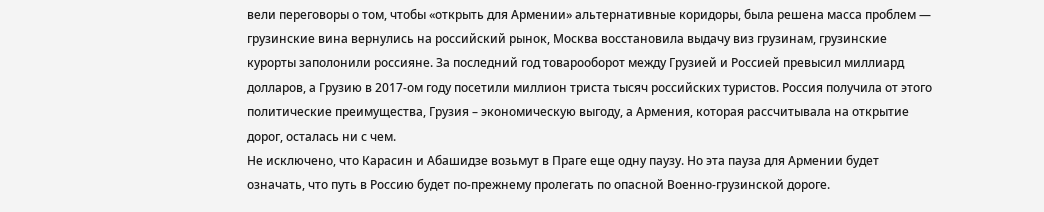вели переговоры о том, чтобы «открыть для Армении» альтернативные коридоры, была решена масса проблем — грузинские вина вернулись на российский рынок, Москва восстановила выдачу виз грузинам, грузинские курорты заполонили россияне. За последний год товарооборот между Грузией и Россией превысил миллиард долларов, а Грузию в 2017-ом году посетили миллион триста тысяч российских туристов. Россия получила от этого политические преимущества, Грузия – экономическую выгоду, а Армения, которая рассчитывала на открытие дорог, осталась ни с чем.
Не исключено, что Карасин и Абашидзе возьмут в Праге еще одну паузу. Но эта пауза для Армении будет означать, что путь в Россию будет по-прежнему пролегать по опасной Военно-грузинской дороге.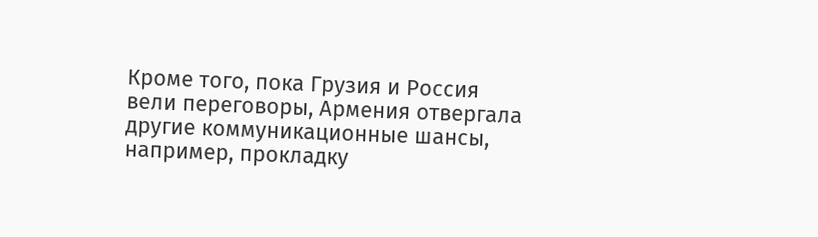Кроме того, пока Грузия и Россия вели переговоры, Армения отвергала другие коммуникационные шансы, например, прокладку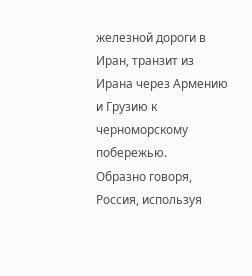железной дороги в Иран, транзит из Ирана через Армению и Грузию к черноморскому побережью.
Образно говоря, Россия, используя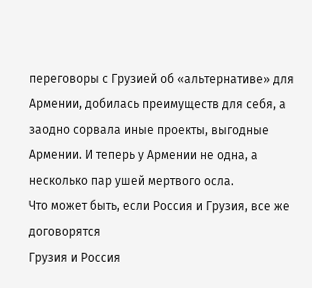переговоры с Грузией об «альтернативе» для Армении, добилась преимуществ для себя, а заодно сорвала иные проекты, выгодные Армении. И теперь у Армении не одна, а несколько пар ушей мертвого осла.
Что может быть, если Россия и Грузия, все же договорятся
Грузия и Россия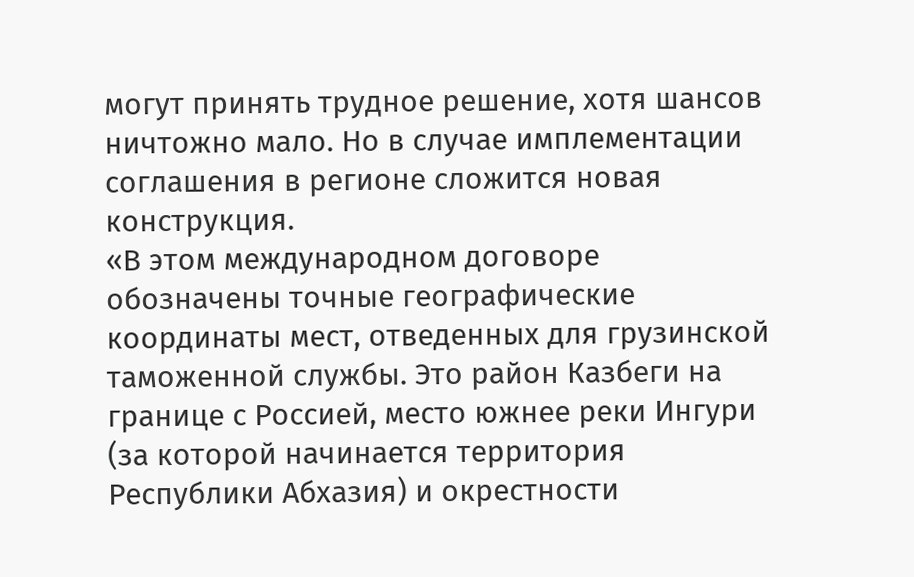могут принять трудное решение, хотя шансов ничтожно мало. Но в случае имплементации соглашения в регионе сложится новая конструкция.
«В этом международном договоре обозначены точные географические координаты мест, отведенных для грузинской таможенной службы. Это район Казбеги на границе с Россией, место южнее реки Ингури (за которой начинается территория Республики Абхазия) и окрестности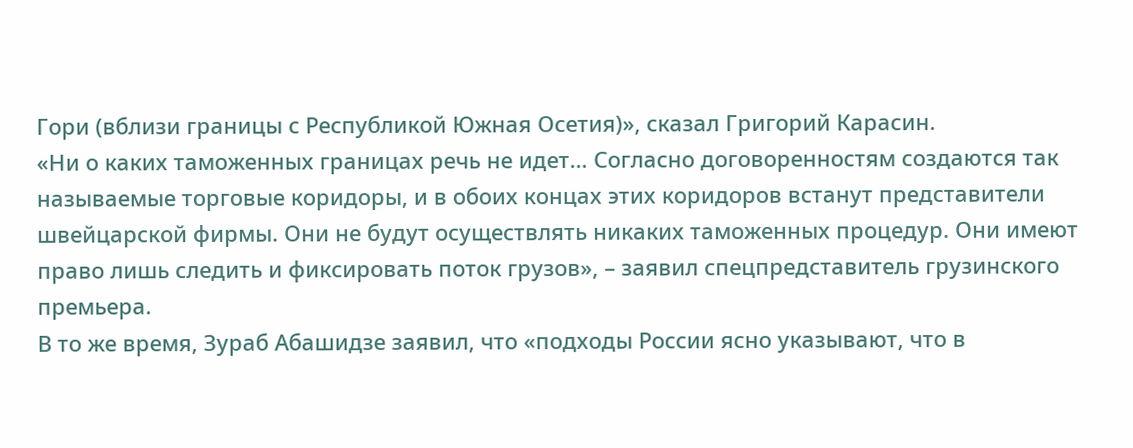Гори (вблизи границы с Республикой Южная Осетия)», сказал Григорий Карасин.
«Ни о каких таможенных границах речь не идет… Согласно договоренностям создаются так называемые торговые коридоры, и в обоих концах этих коридоров встанут представители швейцарской фирмы. Они не будут осуществлять никаких таможенных процедур. Они имеют право лишь следить и фиксировать поток грузов», – заявил спецпредставитель грузинского премьера.
В то же время, Зураб Абашидзе заявил, что «подходы России ясно указывают, что в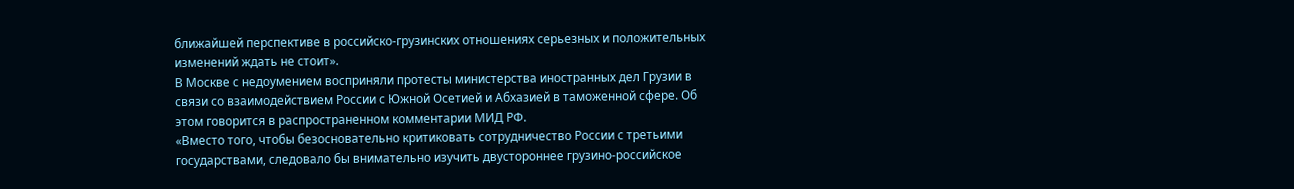ближайшей перспективе в российско-грузинских отношениях серьезных и положительных изменений ждать не стоит».
В Москве с недоумением восприняли протесты министерства иностранных дел Грузии в связи со взаимодействием России с Южной Осетией и Абхазией в таможенной сфере. Об этом говорится в распространенном комментарии МИД РФ.
«Вместо того, чтобы безосновательно критиковать сотрудничество России с третьими государствами, следовало бы внимательно изучить двустороннее грузино-российское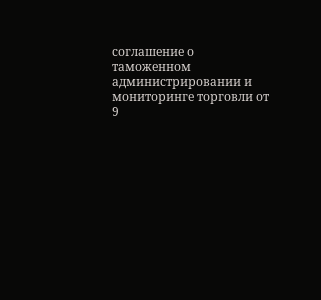соглашение о таможенном администрировании и мониторинге торговли от 9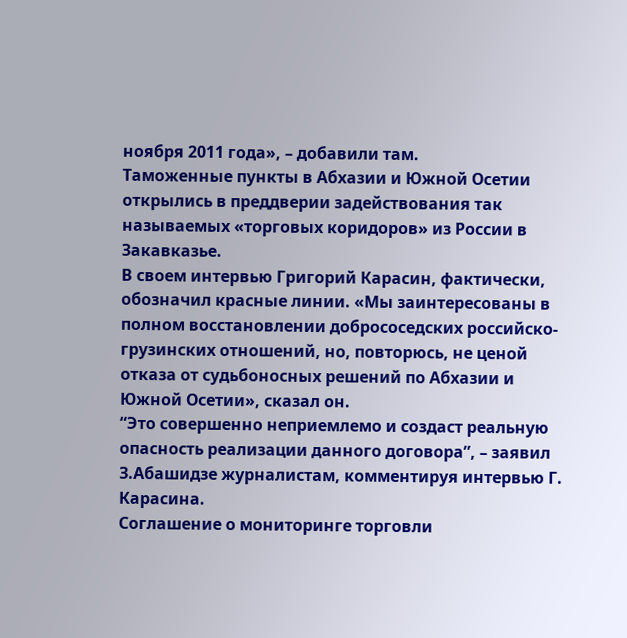ноября 2011 года», – добавили там.
Таможенные пункты в Абхазии и Южной Осетии открылись в преддверии задействования так называемых «торговых коридоров» из России в Закавказье.
В своем интервью Григорий Карасин, фактически, обозначил красные линии. «Мы заинтересованы в полном восстановлении добрососедских российско-грузинских отношений, но, повторюсь, не ценой отказа от судьбоносных решений по Абхазии и Южной Осетии», сказал он.
“Это совершенно неприемлемо и создаст реальную опасность реализации данного договора”, – заявил З.Абашидзе журналистам, комментируя интервью Г. Карасина.
Соглашение о мониторинге торговли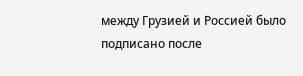между Грузией и Россией было подписано после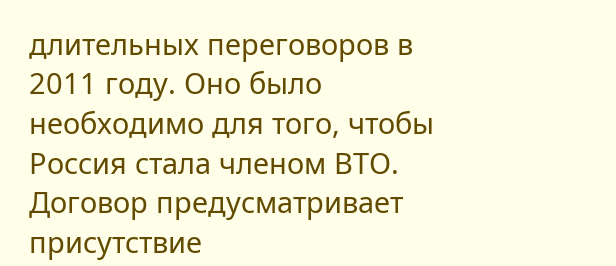длительных переговоров в 2011 году. Оно было необходимо для того, чтобы Россия стала членом ВТО. Договор предусматривает присутствие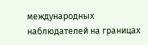международных наблюдателей на границах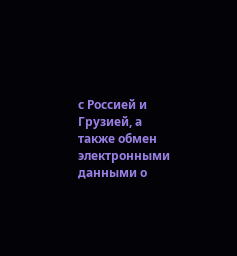с Россией и Грузией, а также обмен электронными данными о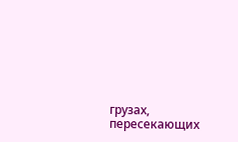грузах, пересекающих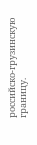российско-грузинскую границу.